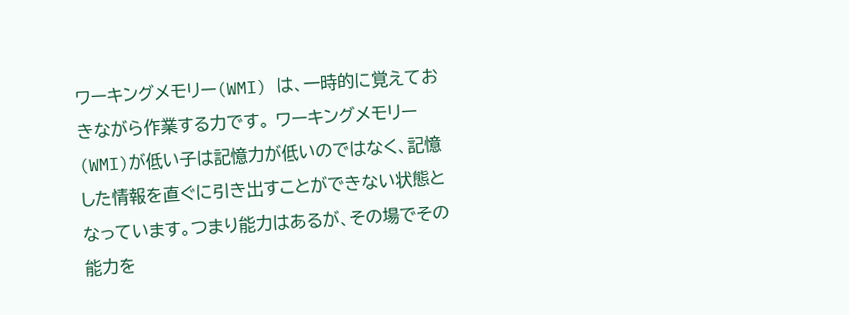ワーキングメモリー(WMI) は、一時的に覚えておきながら作業する力です。 ワーキングメモリー(WMI)が低い子は記憶力が低いのではなく、記憶した情報を直ぐに引き出すことができない状態となっています。つまり能力はあるが、その場でその能力を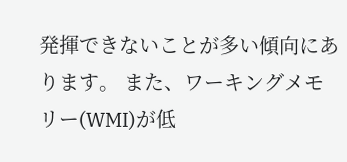発揮できないことが多い傾向にあります。 また、ワーキングメモリー(WMI)が低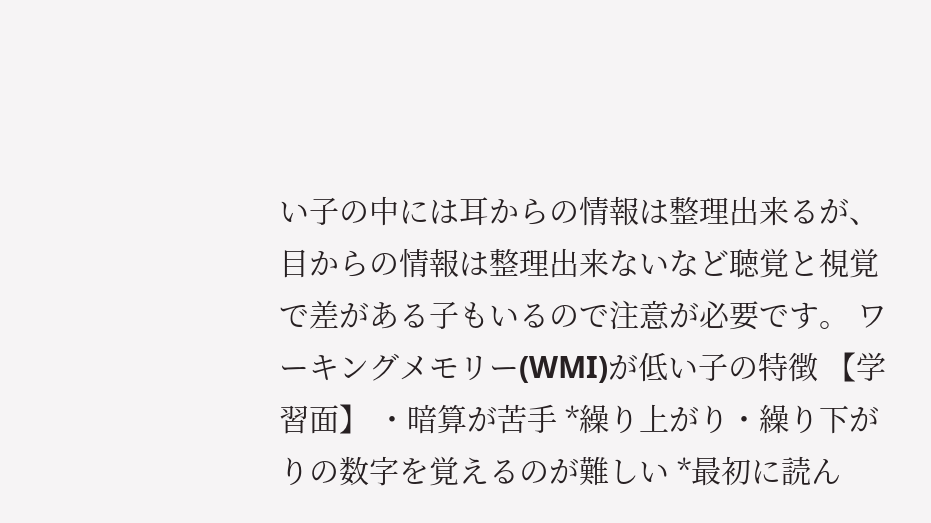い子の中には耳からの情報は整理出来るが、目からの情報は整理出来ないなど聴覚と視覚で差がある子もいるので注意が必要です。 ワーキングメモリー(WMI)が低い子の特徴 【学習面】 ・暗算が苦手 *繰り上がり・繰り下がりの数字を覚えるのが難しい *最初に読ん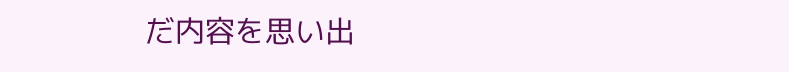だ内容を思い出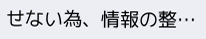せない為、情報の整…